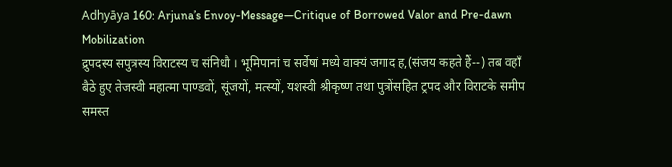Adhyāya 160: Arjuna’s Envoy-Message—Critique of Borrowed Valor and Pre-dawn Mobilization
द्रुपदस्य सपुत्रस्य विराटस्य च संनिधौ । भूमिपानां च सर्वेषां मध्ये वाक्यं जगाद ह,(संजय कहते हैं--) तब वहाँ बैठे हुए तेजस्वी महात्मा पाण्डवों, सूंजयों, मत्स्यों, यशस्वी श्रीकृष्ण तथा पुत्रोंसहित ट्रपद और विराटके समीप समस्त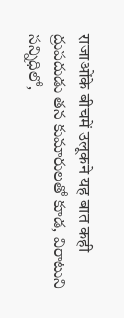राजाओंके बीचमें उलूकने यह बात कही
ద్రుపదుడు తన కుమారులతో కూడ, విరాటుని సన్నిధిలో,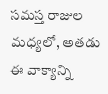సమస్త రాజుల మధ్యలో, అతడు ఈ వాక్యాన్ని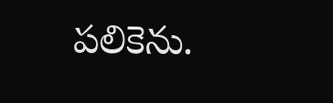పలికెను.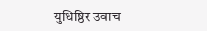युधिष्ठिर उवाच